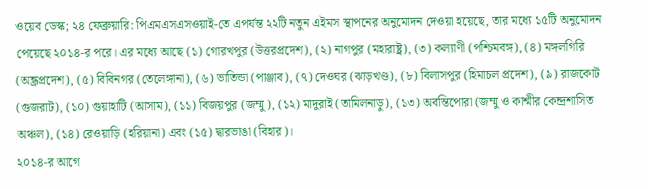ওয়েব ডেস্ক; ২৪ ফেব্রুয়ারি: পিএমএসএসওয়াই-তে এপর্যন্ত ২২টি নতুন এইমস স্থাপনের অনুমোদন দেওয়া হয়েছে, তার মধ্যে ১৫টি অনুমোদন পেয়েছে ২০১৪-র পরে। এর মধ্যে আছে (১) গোরখপুর (উত্তরপ্রদেশ), (২) নাগপুর (মহারাষ্ট্র), (৩) কল্যাণী (পশ্চিমবঙ্গ), (৪) মঙ্গলগিরি (অন্ধ্রপ্রদেশ), (৫) বিবিনগর (তেলেঙ্গানা), (৬) ভাতিন্ডা (পাঞ্জাব), (৭) দেওঘর (ঝাড়খণ্ড), (৮) বিলাসপুর (হিমাচল প্রদেশ), (৯) রাজকোট (গুজরাট), (১০) গুয়াহাটি (আসাম), (১১) বিজয়পুর (জম্মু), (১২) মাদুরাই (তামিলনাড়ু), (১৩) অবন্তিপোরা (জম্মু ও কাশ্মীর কেন্দ্রশাসিত অঞ্চল), (১৪) রেওয়াড়ি (হরিয়ানা) এবং (১৫) দ্বারভাঙা (বিহার)।
২০১৪-র আগে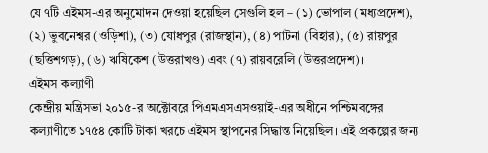যে ৭টি এইমস-এর অনুমোদন দেওয়া হয়েছিল সেগুলি হল – (১) ভোপাল (মধ্যপ্রদেশ), (২) ভুবনেশ্বর (ওড়িশা), (৩) যোধপুর (রাজস্থান), (৪) পাটনা (বিহার), (৫) রায়পুর (ছত্তিশগড়), (৬) ঋষিকেশ (উত্তরাখণ্ড) এবং (৭) রায়বরেলি (উত্তরপ্রদেশ)।
এইমস কল্যাণী
কেন্দ্রীয় মন্ত্রিসভা ২০১৫-র অক্টোবরে পিএমএসএসওয়াই-এর অধীনে পশ্চিমবঙ্গের কল্যাণীতে ১৭৫৪ কোটি টাকা খরচে এইমস স্থাপনের সিদ্ধান্ত নিয়েছিল। এই প্রকল্পের জন্য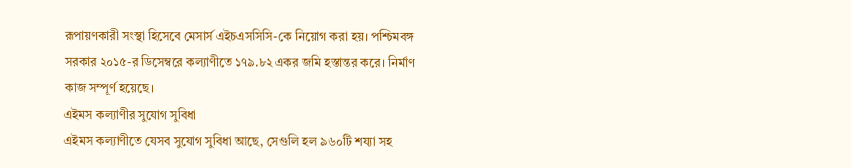রূপায়ণকারী সংস্থা হিসেবে মেসার্স এইচএসসিসি-কে নিয়োগ করা হয়। পশ্চিমবঙ্গ সরকার ২০১৫-র ডিসেম্বরে কল্যাণীতে ১৭৯.৮২ একর জমি হস্তান্তর করে। নির্মাণ কাজ সম্পূর্ণ হয়েছে।
এইমস কল্যাণীর সুযোগ সুবিধা
এইমস কল্যাণীতে যেসব সুযোগ সুবিধা আছে, সেগুলি হল ৯৬০টি শয্যা সহ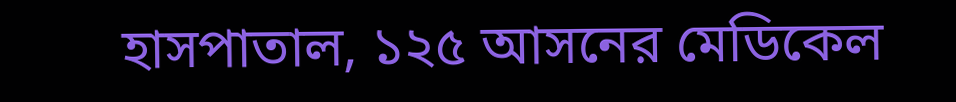হাসপাতাল, ১২৫ আসনের মেডিকেল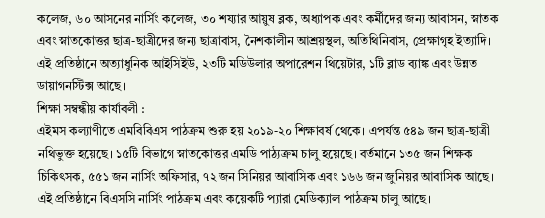কলেজ, ৬০ আসনের নার্সিং কলেজ, ৩০ শয্যার আয়ুষ ব্লক, অধ্যাপক এবং কর্মীদের জন্য আবাসন, স্নাতক এবং স্নাতকোত্তর ছাত্র-ছাত্রীদের জন্য ছাত্রাবাস, নৈশকালীন আশ্রয়স্থল, অতিথিনিবাস, প্রেক্ষাগৃহ ইত্যাদি। এই প্রতিষ্ঠানে অত্যাধুনিক আইসিইউ, ২৩টি মডিউলার অপারেশন থিয়েটার, ১টি ব্লাড ব্যাঙ্ক এবং উন্নত ডায়াগনস্টিক্স আছে।
শিক্ষা সম্বন্ধীয় কার্যাবলী :
এইমস কল্যাণীতে এমবিবিএস পাঠক্রম শুরু হয় ২০১৯-২০ শিক্ষাবর্ষ থেকে। এপর্যন্ত ৫৪৯ জন ছাত্র-ছাত্রী নথিভুক্ত হয়েছে। ১৫টি বিভাগে স্নাতকোত্তর এমডি পাঠ্যক্রম চালু হয়েছে। বর্তমানে ১৩৫ জন শিক্ষক চিকিৎসক, ৫৫১ জন নার্সিং অফিসার, ৭২ জন সিনিয়র আবাসিক এবং ১৬৬ জন জুনিয়র আবাসিক আছে। এই প্রতিষ্ঠানে বিএসসি নার্সিং পাঠক্রম এবং কয়েকটি প্যারা মেডিক্যাল পাঠক্রম চালু আছে।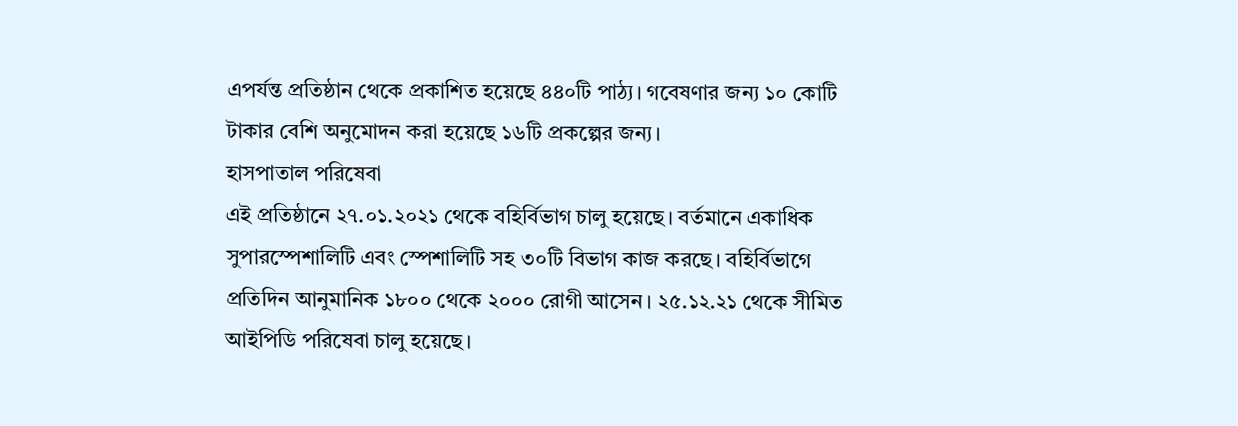এপর্যন্ত প্রতিষ্ঠান থেকে প্রকাশিত হয়েছে ৪৪০টি পাঠ্য। গবেষণার জন্য ১০ কোটি টাকার বেশি অনুমোদন করা হয়েছে ১৬টি প্রকল্পের জন্য।
হাসপাতাল পরিষেবা
এই প্রতিষ্ঠানে ২৭.০১.২০২১ থেকে বহির্বিভাগ চালু হয়েছে। বর্তমানে একাধিক সুপারস্পেশালিটি এবং স্পেশালিটি সহ ৩০টি বিভাগ কাজ করছে। বহির্বিভাগে প্রতিদিন আনুমানিক ১৮০০ থেকে ২০০০ রোগী আসেন। ২৫.১২.২১ থেকে সীমিত আইপিডি পরিষেবা চালু হয়েছে।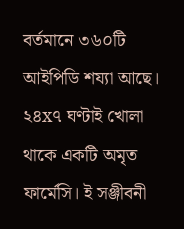বর্তমানে ৩৬০টি আইপিডি শয্যা আছে। ২৪x৭ ঘণ্টাই খোলা থাকে একটি অমৃত ফার্মেসি। ই সঞ্জীবনী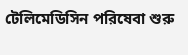টেলিমেডিসিন পরিষেবা শুরু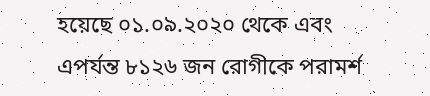হয়েছে ০১.০৯.২০২০ থেকে এবং এপর্যন্ত ৮১২৬ জন রোগীকে পরামর্শ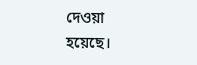দেওয়া হয়েছে।